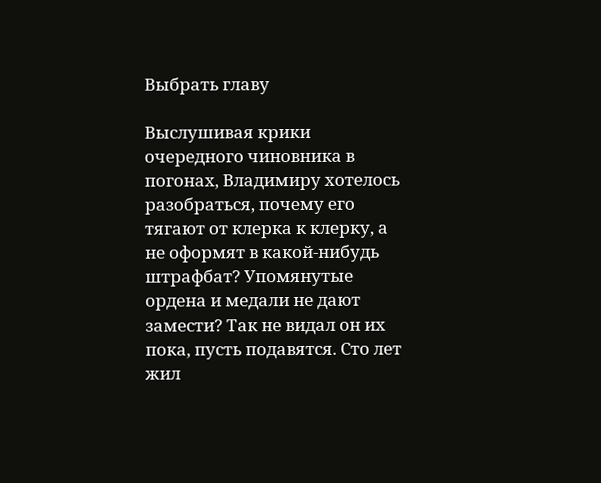Выбрать главу

Выслушивая крики очередного чиновника в погонах, Владимиру хотелось разобраться, почему его тягают от клерка к клерку, а не оформят в какой-нибудь штрафбат? Упомянутые ордена и медали не дают замести? Так не видал он их пока, пусть подавятся. Сто лет жил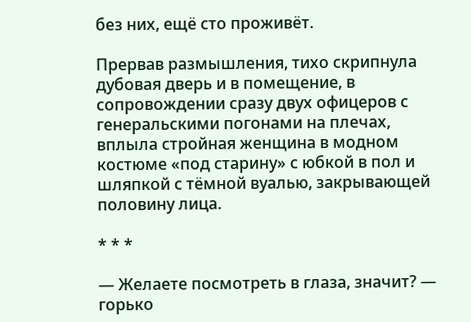без них, ещё сто проживёт.

Прервав размышления, тихо скрипнула дубовая дверь и в помещение, в сопровождении сразу двух офицеров с генеральскими погонами на плечах, вплыла стройная женщина в модном костюме «под старину» с юбкой в пол и шляпкой с тёмной вуалью, закрывающей половину лица.

* * *

— Желаете посмотреть в глаза, значит? — горько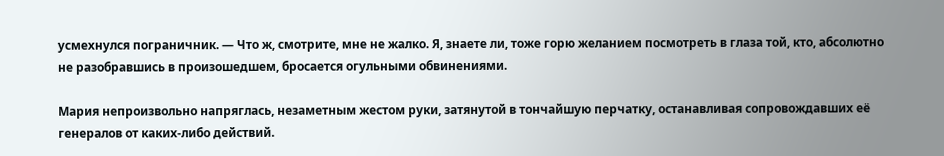усмехнулся пограничник. — Что ж, смотрите, мне не жалко. Я, знаете ли, тоже горю желанием посмотреть в глаза той, кто, абсолютно не разобравшись в произошедшем, бросается огульными обвинениями.

Мария непроизвольно напряглась, незаметным жестом руки, затянутой в тончайшую перчатку, останавливая сопровождавших её генералов от каких-либо действий.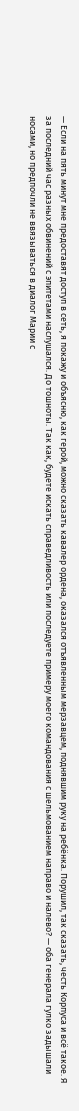— Если на пять минут мне предоставят доступ в сеть, я покажу и объясню, как герой, можно сказать кавалер ордена, оказался отъявленным мерзавцем, поднявшим руку на ребёнка. Порушил, так сказать, честь Корпуса и всё такое. Я за последний час разных обвинений с эпитетами наслушался. До тошноты. Так как, будете искать справедливость или последуете примеру моего командования с шельмованием направо и налево? — оба генерала гулко задышали носами, но предпочли не ввязываться в диалог Марии с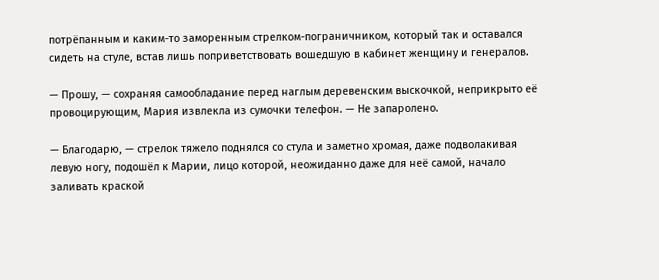потрёпанным и каким-то заморенным стрелком-пограничником, который так и оставался сидеть на стуле, встав лишь поприветствовать вошедшую в кабинет женщину и генералов.

— Прошу, — сохраняя самообладание перед наглым деревенским выскочкой, неприкрыто её провоцирующим, Мария извлекла из сумочки телефон. — Не запаролено.

— Благодарю, — стрелок тяжело поднялся со стула и заметно хромая, даже подволакивая левую ногу, подошёл к Марии, лицо которой, неожиданно даже для неё самой, начало заливать краской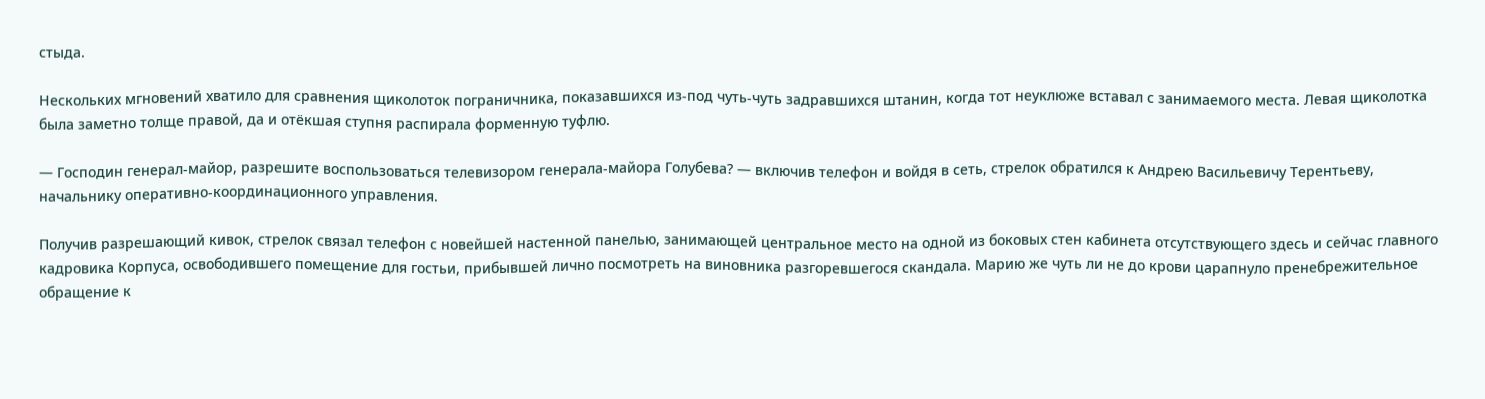стыда.

Нескольких мгновений хватило для сравнения щиколоток пограничника, показавшихся из-под чуть-чуть задравшихся штанин, когда тот неуклюже вставал с занимаемого места. Левая щиколотка была заметно толще правой, да и отёкшая ступня распирала форменную туфлю.

— Господин генерал-майор, разрешите воспользоваться телевизором генерала-майора Голубева? — включив телефон и войдя в сеть, стрелок обратился к Андрею Васильевичу Терентьеву, начальнику оперативно-координационного управления.

Получив разрешающий кивок, стрелок связал телефон с новейшей настенной панелью, занимающей центральное место на одной из боковых стен кабинета отсутствующего здесь и сейчас главного кадровика Корпуса, освободившего помещение для гостьи, прибывшей лично посмотреть на виновника разгоревшегося скандала. Марию же чуть ли не до крови царапнуло пренебрежительное обращение к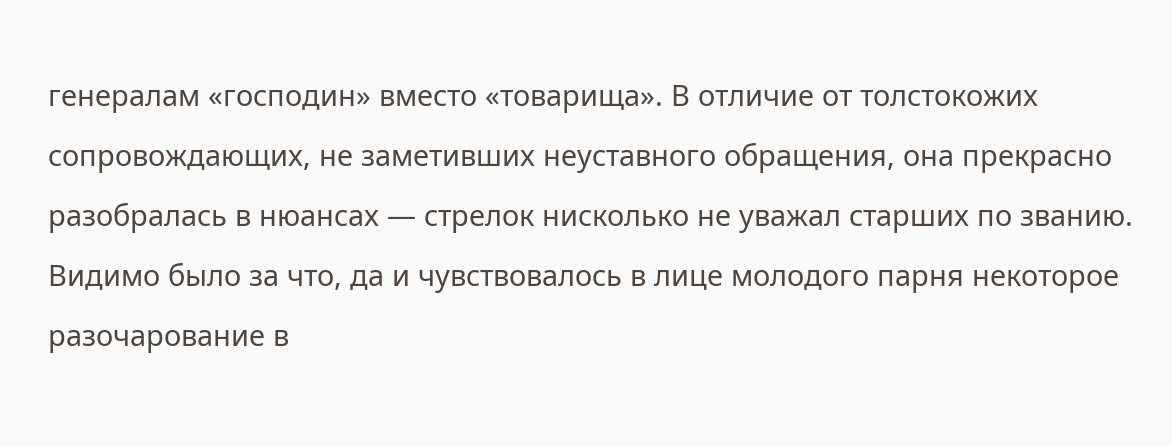генералам «господин» вместо «товарища». В отличие от толстокожих сопровождающих, не заметивших неуставного обращения, она прекрасно разобралась в нюансах — стрелок нисколько не уважал старших по званию. Видимо было за что, да и чувствовалось в лице молодого парня некоторое разочарование в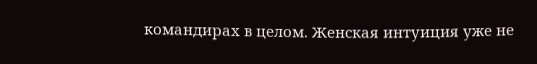командирах в целом. Женская интуиция уже не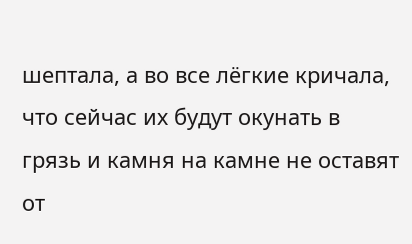шептала, а во все лёгкие кричала, что сейчас их будут окунать в грязь и камня на камне не оставят от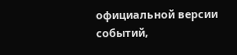официальной версии событий,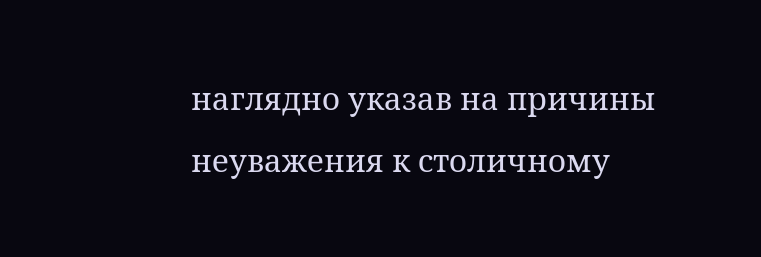наглядно указав на причины неуважения к столичному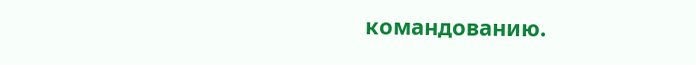командованию.